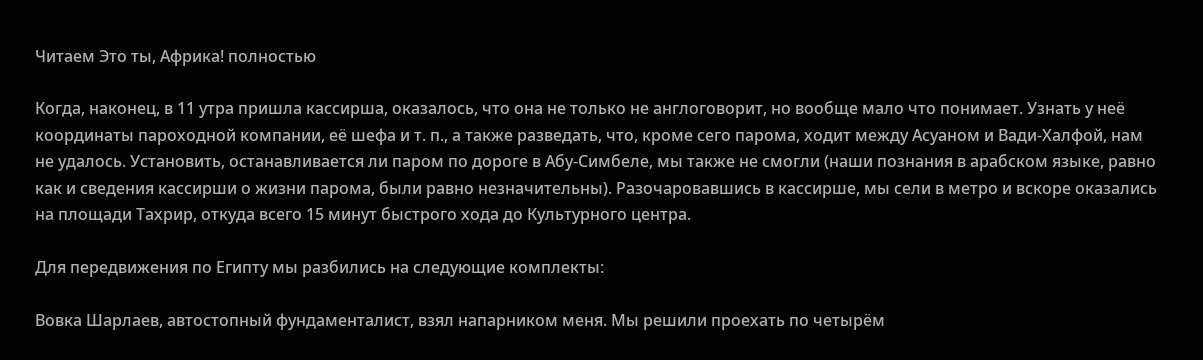Читаем Это ты, Африка! полностью

Когда, наконец, в 11 утра пришла кассирша, оказалось, что она не только не англоговорит, но вообще мало что понимает. Узнать у неё координаты пароходной компании, её шефа и т. п., а также разведать, что, кроме сего парома, ходит между Асуаном и Вади-Халфой, нам не удалось. Установить, останавливается ли паром по дороге в Абу-Симбеле, мы также не смогли (наши познания в арабском языке, равно как и сведения кассирши о жизни парома, были равно незначительны). Разочаровавшись в кассирше, мы сели в метро и вскоре оказались на площади Тахрир, откуда всего 15 минут быстрого хода до Культурного центра.

Для передвижения по Египту мы разбились на следующие комплекты:

Вовка Шарлаев, автостопный фундаменталист, взял напарником меня. Мы решили проехать по четырём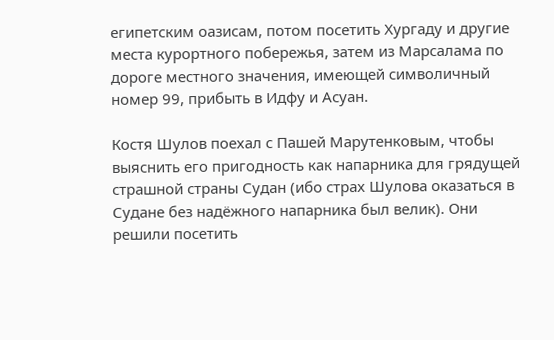египетским оазисам, потом посетить Хургаду и другие места курортного побережья, затем из Марсалама по дороге местного значения, имеющей символичный номер 99, прибыть в Идфу и Асуан.

Костя Шулов поехал с Пашей Марутенковым, чтобы выяснить его пригодность как напарника для грядущей страшной страны Судан (ибо страх Шулова оказаться в Судане без надёжного напарника был велик). Они решили посетить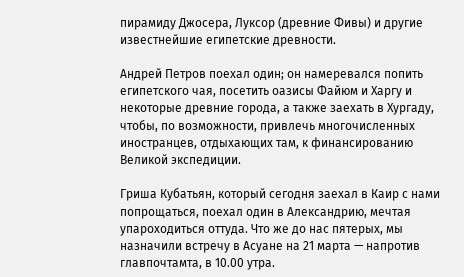пирамиду Джосера, Луксор (древние Фивы) и другие известнейшие египетские древности.

Андрей Петров поехал один; он намеревался попить египетского чая, посетить оазисы Файюм и Харгу и некоторые древние города, а также заехать в Хургаду, чтобы, по возможности, привлечь многочисленных иностранцев, отдыхающих там, к финансированию Великой экспедиции.

Гриша Кубатьян, который сегодня заехал в Каир с нами попрощаться, поехал один в Александрию, мечтая упароходиться оттуда. Что же до нас пятерых, мы назначили встречу в Асуане на 21 марта — напротив главпочтамта, в 10.00 утра.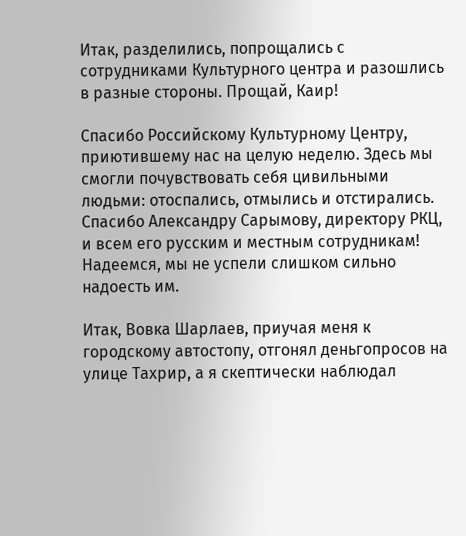Итак, разделились, попрощались с сотрудниками Культурного центра и разошлись в разные стороны. Прощай, Каир!

Спасибо Российскому Культурному Центру, приютившему нас на целую неделю. Здесь мы смогли почувствовать себя цивильными людьми: отоспались, отмылись и отстирались. Спасибо Александру Сарымову, директору РКЦ, и всем его русским и местным сотрудникам! Надеемся, мы не успели слишком сильно надоесть им.

Итак, Вовка Шарлаев, приучая меня к городскому автостопу, отгонял деньгопросов на улице Тахрир, а я скептически наблюдал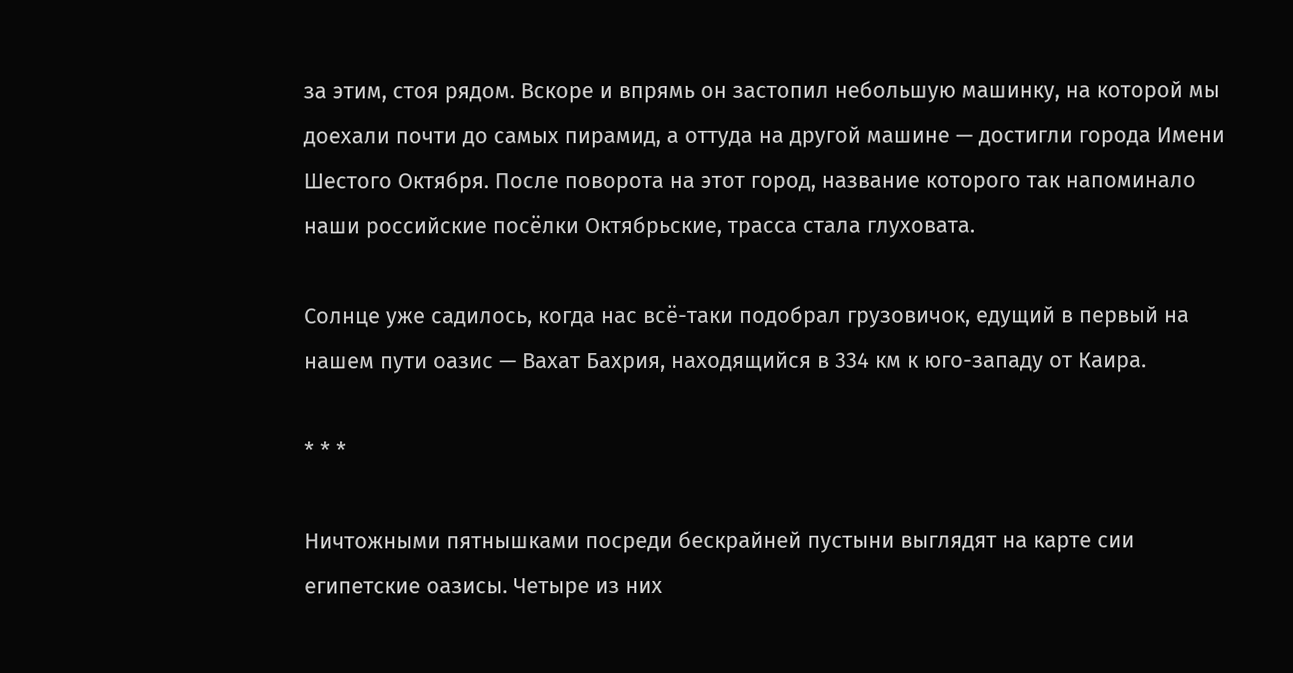за этим, стоя рядом. Вскоре и впрямь он застопил небольшую машинку, на которой мы доехали почти до самых пирамид, а оттуда на другой машине — достигли города Имени Шестого Октября. После поворота на этот город, название которого так напоминало наши российские посёлки Октябрьские, трасса стала глуховата.

Солнце уже садилось, когда нас всё-таки подобрал грузовичок, едущий в первый на нашем пути оазис — Вахат Бахрия, находящийся в 334 км к юго-западу от Каира.

* * *

Ничтожными пятнышками посреди бескрайней пустыни выглядят на карте сии египетские оазисы. Четыре из них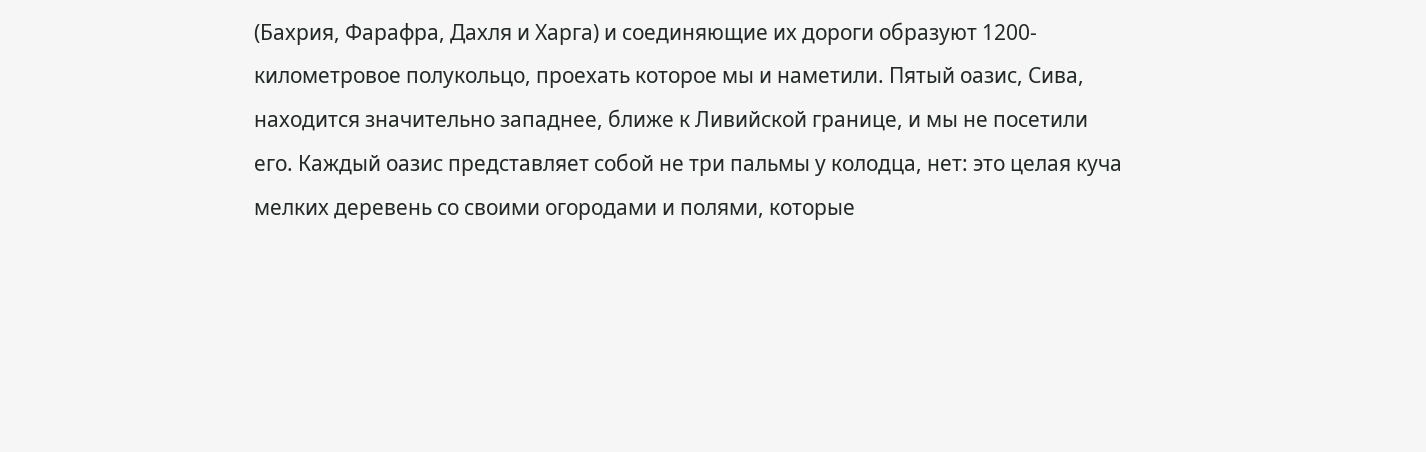(Бахрия, Фарафра, Дахля и Харга) и соединяющие их дороги образуют 1200-километровое полукольцо, проехать которое мы и наметили. Пятый оазис, Сива, находится значительно западнее, ближе к Ливийской границе, и мы не посетили его. Каждый оазис представляет собой не три пальмы у колодца, нет: это целая куча мелких деревень со своими огородами и полями, которые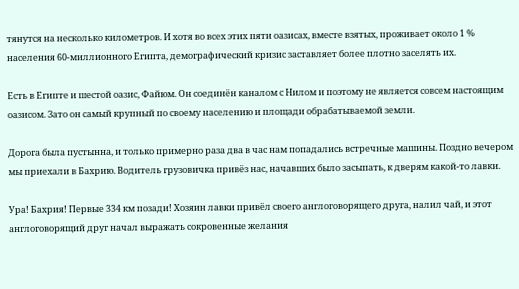тянутся на несколько километров. И хотя во всех этих пяти оазисах, вместе взятых, проживает около 1 % населения 60-миллионного Египта, демографический кризис заставляет более плотно заселять их.

Есть в Египте и шестой оазис, Файюм. Он соединён каналом с Нилом и поэтому не является совсем настоящим оазисом. Зато он самый крупный по своему населению и площади обрабатываемой земли.

Дорога была пустынна, и только примерно раза два в час нам попадались встречные машины. Поздно вечером мы приехали в Бахрию. Водитель грузовичка привёз нас, начавших было засыпать, к дверям какой-то лавки.

Ура! Бахрия! Первые 334 км позади! Хозяин лавки привёл своего англоговорящего друга, налил чай, и этот англоговорящий друг начал выражать сокровенные желания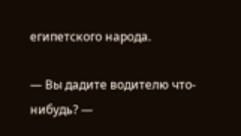египетского народа.

— Вы дадите водителю что-нибудь? —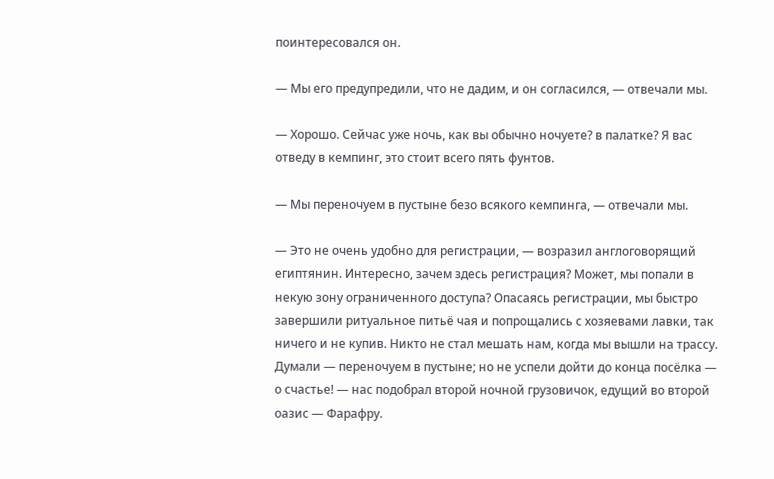поинтересовался он.

— Мы его предупредили, что не дадим, и он согласился, — отвечали мы.

— Хорошо. Сейчас уже ночь, как вы обычно ночуете? в палатке? Я вас отведу в кемпинг, это стоит всего пять фунтов.

— Мы переночуем в пустыне безо всякого кемпинга, — отвечали мы.

— Это не очень удобно для регистрации, — возразил англоговорящий египтянин. Интересно, зачем здесь регистрация? Может, мы попали в некую зону ограниченного доступа? Опасаясь регистрации, мы быстро завершили ритуальное питьё чая и попрощались с хозяевами лавки, так ничего и не купив. Никто не стал мешать нам, когда мы вышли на трассу. Думали — переночуем в пустыне; но не успели дойти до конца посёлка — о счастье! — нас подобрал второй ночной грузовичок, едущий во второй оазис — Фарафру.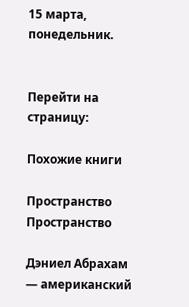15 марта, понедельник.


Перейти на страницу:

Похожие книги

Пространство
Пространство

Дэниел Абрахам — американский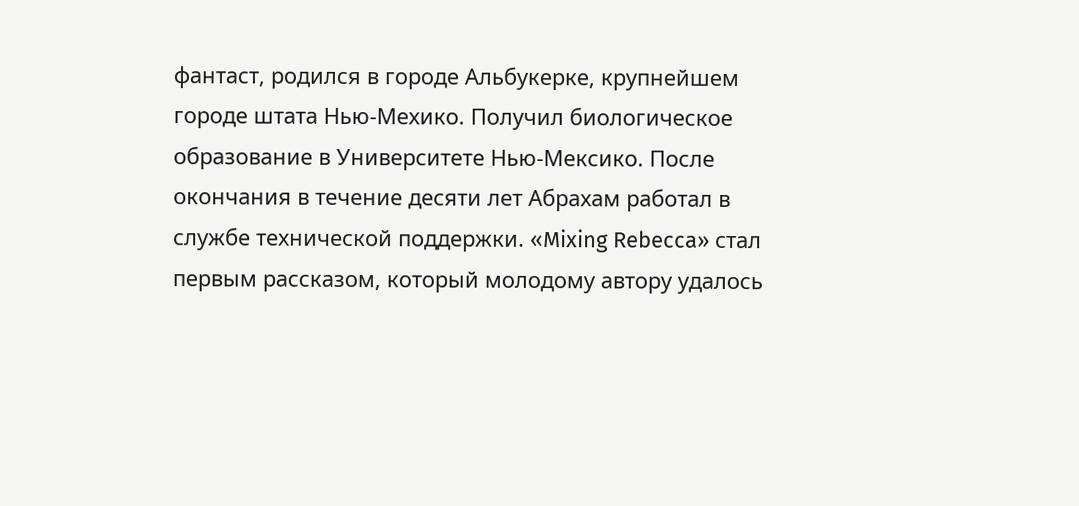фантаст, родился в городе Альбукерке, крупнейшем городе штата Нью-Мехико. Получил биологическое образование в Университете Нью-Мексико. После окончания в течение десяти лет Абрахам работал в службе технической поддержки. «Mixing Rebecca» стал первым рассказом, который молодому автору удалось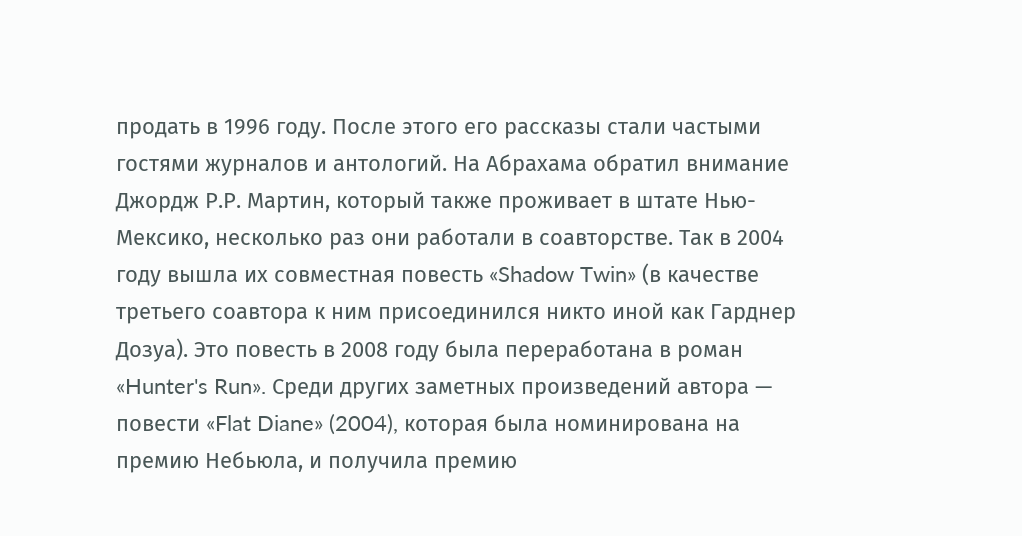продать в 1996 году. После этого его рассказы стали частыми гостями журналов и антологий. На Абрахама обратил внимание Джордж Р.Р. Мартин, который также проживает в штате Нью-Мексико, несколько раз они работали в соавторстве. Так в 2004 году вышла их совместная повесть «Shadow Twin» (в качестве третьего соавтора к ним присоединился никто иной как Гарднер Дозуа). Это повесть в 2008 году была переработана в роман «Hunter's Run». Среди других заметных произведений автора — повести «Flat Diane» (2004), которая была номинирована на премию Небьюла, и получила премию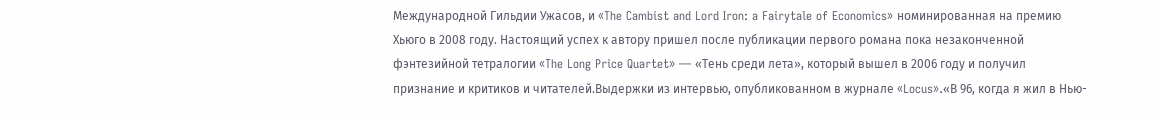Международной Гильдии Ужасов, и «The Cambist and Lord Iron: a Fairytale of Economics» номинированная на премию Хьюго в 2008 году. Настоящий успех к автору пришел после публикации первого романа пока незаконченной фэнтезийной тетралогии «The Long Price Quartet» — «Тень среди лета», который вышел в 2006 году и получил признание и критиков и читателей.Выдержки из интервью, опубликованном в журнале «Locus».«В 96, когда я жил в Нью-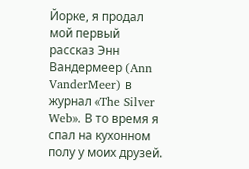Йорке, я продал мой первый рассказ Энн Вандермеер (Ann VanderMeer) в журнал «The Silver Web». В то время я спал на кухонном полу у моих друзей.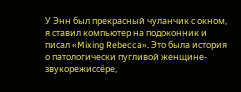У Энн был прекрасный чуланчик с окном, я ставил компьютер на подоконник и писал «Mixing Rebecca». Это была история о патологически пугливой женщине-звукорежиссёре,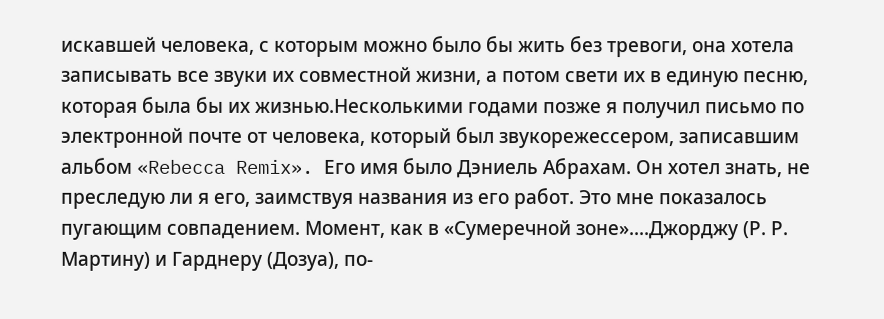искавшей человека, с которым можно было бы жить без тревоги, она хотела записывать все звуки их совместной жизни, а потом свети их в единую песню, которая была бы их жизнью.Несколькими годами позже я получил письмо по электронной почте от человека, который был звукорежессером, записавшим альбом «Rebecca Remix». Его имя было Дэниель Абрахам. Он хотел знать, не преследую ли я его, заимствуя названия из его работ. Это мне показалось пугающим совпадением. Момент, как в «Сумеречной зоне»....Джорджу (Р. Р. Мартину) и Гарднеру (Дозуа), по-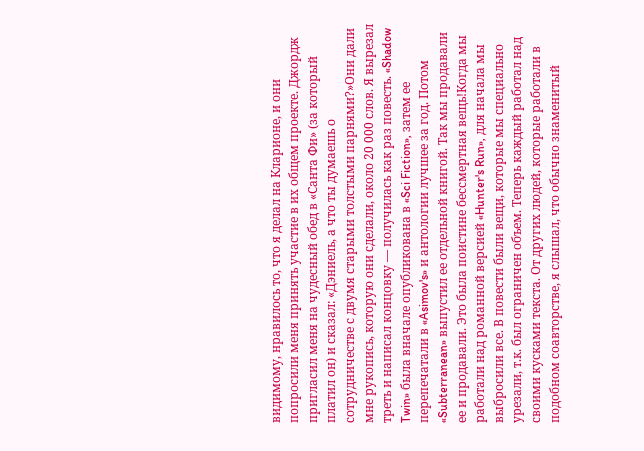видимому, нравилось то, что я делал на Кларионе, и они попросили меня принять участие в их общем проекте. Джордж пригласил меня на чудесный обед в «Санта Фи» (за который платил он) и сказал: «Дэниель, а что ты думаешь о сотрудничестве с двумя старыми толстыми парнями?»Они дали мне рукопись, которую они сделали, около 20 000 слов. Я вырезал треть и написал концовку — получилась как раз повесть. «Shadow Twin» была вначале опубликована в «Sci Fiction», затем ее перепечатали в «Asimov's» и антологии лучшее за год. Потом «Subterranean» выпустил ее отдельной книгой. Так мы продавали ее и продавали. Это была поистине бессмертная вещь!Когда мы работали над романной версией «Hunter's Run», для начала мы выбросили все. В повести были вещи, которые мы специально урезали, т.к. был ограничен объем. Теперь каждый работал над своими кусками текста. От других людей, которые работали в подобном соавторстве, я слышал, что обычно знаменитый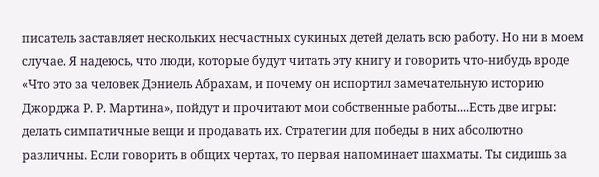писатель заставляет нескольких несчастных сукиных детей делать всю работу. Но ни в моем случае. Я надеюсь, что люди, которые будут читать эту книгу и говорить что-нибудь вроде «Что это за человек Дэниель Абрахам, и почему он испортил замечательную историю Джорджа Р. Р. Мартина», пойдут и прочитают мои собственные работы....Есть две игры: делать симпатичные вещи и продавать их. Стратегии для победы в них абсолютно различны. Если говорить в общих чертах, то первая напоминает шахматы. Ты сидишь за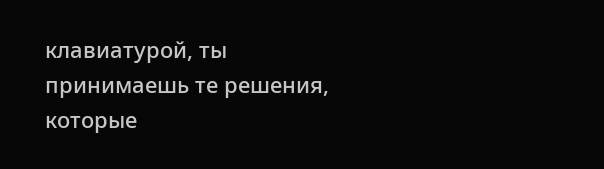клавиатурой, ты принимаешь те решения, которые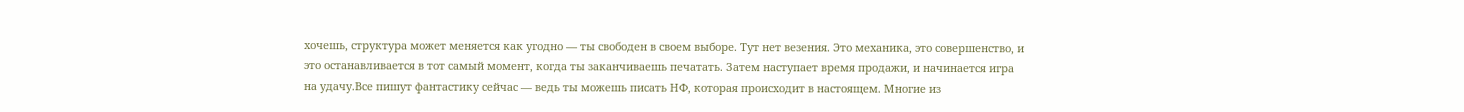хочешь, структура может меняется как угодно — ты свободен в своем выборе. Тут нет везения. Это механика, это совершенство, и это останавливается в тот самый момент, когда ты заканчиваешь печатать. Затем наступает время продажи, и начинается игра на удачу.Все пишут фантастику сейчас — ведь ты можешь писать НФ, которая происходит в настоящем. Многие из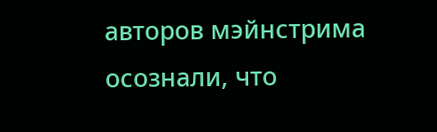авторов мэйнстрима осознали, что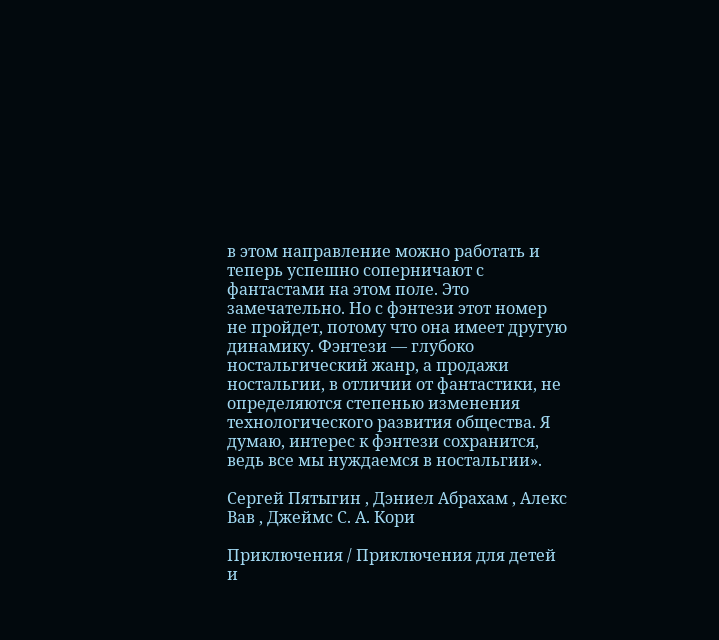в этом направление можно работать и теперь успешно соперничают с фантастами на этом поле. Это замечательно. Но с фэнтези этот номер не пройдет, потому что она имеет другую динамику. Фэнтези — глубоко ностальгический жанр, а продажи ностальгии, в отличии от фантастики, не определяются степенью изменения технологического развития общества. Я думаю, интерес к фэнтези сохранится, ведь все мы нуждаемся в ностальгии».

Сергей Пятыгин , Дэниел Абрахам , Алекс Вав , Джеймс С. А. Кори

Приключения / Приключения для детей и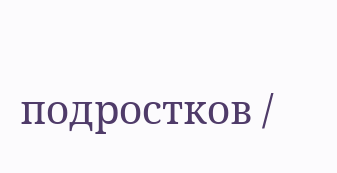подростков /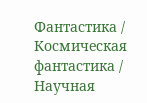Фантастика / Космическая фантастика / Научная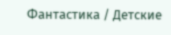Фантастика / Детские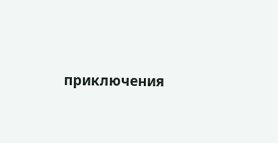приключения